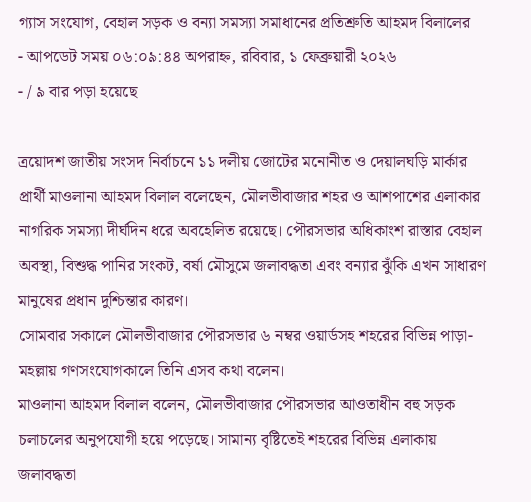গ্যাস সংযোগ, বেহাল সড়ক ও বন্যা সমস্যা সমাধানের প্রতিশ্রুতি আহমদ বিলালের
- আপডেট সময় ০৬:০৯:৪৪ অপরাহ্ন, রবিবার, ১ ফেব্রুয়ারী ২০২৬
- / ৯ বার পড়া হয়েছে

ত্রয়োদশ জাতীয় সংসদ নির্বাচনে ১১ দলীয় জোটের মনোনীত ও দেয়ালঘড়ি মার্কার প্রার্থী মাওলানা আহমদ বিলাল বলেছেন, মৌলভীবাজার শহর ও আশপাশের এলাকার নাগরিক সমস্যা দীর্ঘদিন ধরে অবহেলিত রয়েছে। পৌরসভার অধিকাংশ রাস্তার বেহাল অবস্থা, বিশুদ্ধ পানির সংকট, বর্ষা মৌসুমে জলাবদ্ধতা এবং বন্যার ঝুঁকি এখন সাধারণ মানুষের প্রধান দুশ্চিন্তার কারণ।
সোমবার সকালে মৌলভীবাজার পৌরসভার ৬ নম্বর ওয়ার্ডসহ শহরের বিভিন্ন পাড়া-মহল্লায় গণসংযোগকালে তিনি এসব কথা বলেন।
মাওলানা আহমদ বিলাল বলেন, মৌলভীবাজার পৌরসভার আওতাধীন বহু সড়ক চলাচলের অনুপযোগী হয়ে পড়েছে। সামান্য বৃষ্টিতেই শহরের বিভিন্ন এলাকায় জলাবদ্ধতা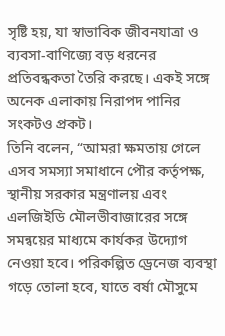সৃষ্টি হয়, যা স্বাভাবিক জীবনযাত্রা ও ব্যবসা-বাণিজ্যে বড় ধরনের প্রতিবন্ধকতা তৈরি করছে। একই সঙ্গে অনেক এলাকায় নিরাপদ পানির সংকটও প্রকট।
তিনি বলেন, “আমরা ক্ষমতায় গেলে এসব সমস্যা সমাধানে পৌর কর্তৃপক্ষ, স্থানীয় সরকার মন্ত্রণালয় এবং এলজিইডি মৌলভীবাজারের সঙ্গে সমন্বয়ের মাধ্যমে কার্যকর উদ্যোগ নেওয়া হবে। পরিকল্পিত ড্রেনেজ ব্যবস্থা গড়ে তোলা হবে, যাতে বর্ষা মৌসুমে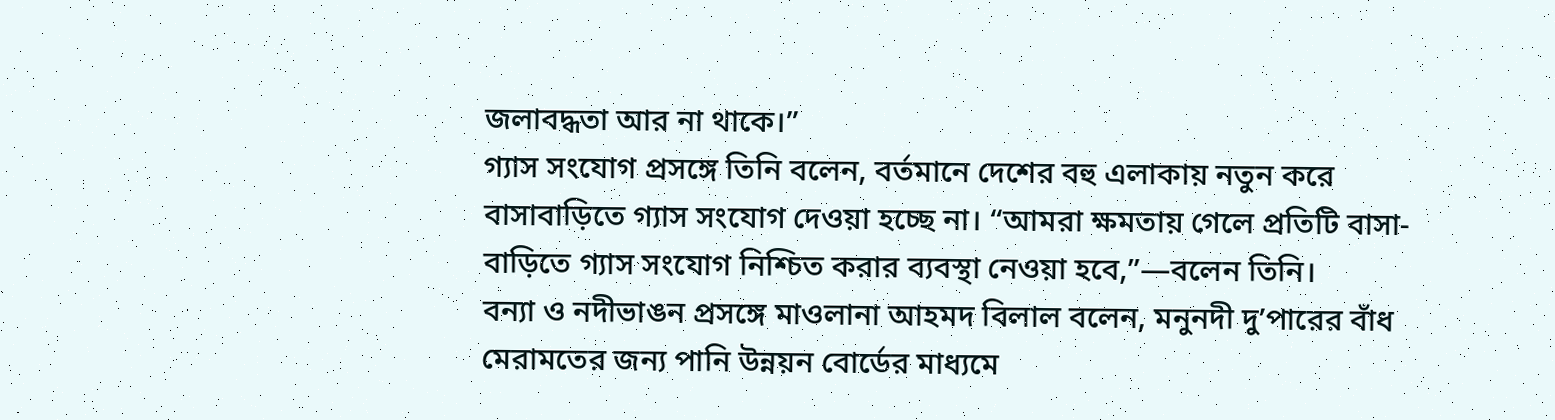জলাবদ্ধতা আর না থাকে।”
গ্যাস সংযোগ প্রসঙ্গে তিনি বলেন, বর্তমানে দেশের বহু এলাকায় নতুন করে বাসাবাড়িতে গ্যাস সংযোগ দেওয়া হচ্ছে না। “আমরা ক্ষমতায় গেলে প্রতিটি বাসা-বাড়িতে গ্যাস সংযোগ নিশ্চিত করার ব্যবস্থা নেওয়া হবে,”—বলেন তিনি।
বন্যা ও নদীভাঙন প্রসঙ্গে মাওলানা আহমদ বিলাল বলেন, মনুনদী দু’পারের বাঁধ মেরামতের জন্য পানি উন্নয়ন বোর্ডের মাধ্যমে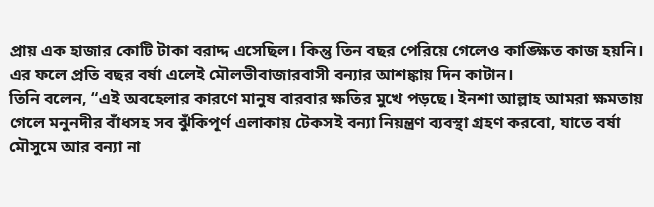প্রায় এক হাজার কোটি টাকা বরাদ্দ এসেছিল। কিন্তু তিন বছর পেরিয়ে গেলেও কাঙ্ক্ষিত কাজ হয়নি। এর ফলে প্রতি বছর বর্ষা এলেই মৌলভীবাজারবাসী বন্যার আশঙ্কায় দিন কাটান।
তিনি বলেন, “এই অবহেলার কারণে মানুষ বারবার ক্ষতির মুখে পড়ছে। ইনশা আল্লাহ আমরা ক্ষমতায় গেলে মনুনদীর বাঁধসহ সব ঝুঁকিপূর্ণ এলাকায় টেকসই বন্যা নিয়ন্ত্রণ ব্যবস্থা গ্রহণ করবো, যাতে বর্ষা মৌসুমে আর বন্যা না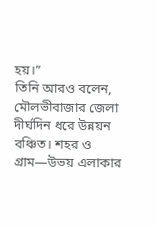হয়।”
তিনি আরও বলেন, মৌলভীবাজার জেলা দীর্ঘদিন ধরে উন্নয়ন বঞ্চিত। শহর ও গ্রাম—উভয় এলাকার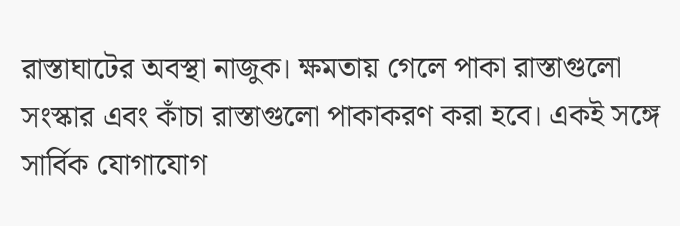রাস্তাঘাটের অবস্থা নাজুক। ক্ষমতায় গেলে পাকা রাস্তাগুলো সংস্কার এবং কাঁচা রাস্তাগুলো পাকাকরণ করা হবে। একই সঙ্গে সার্বিক যোগাযোগ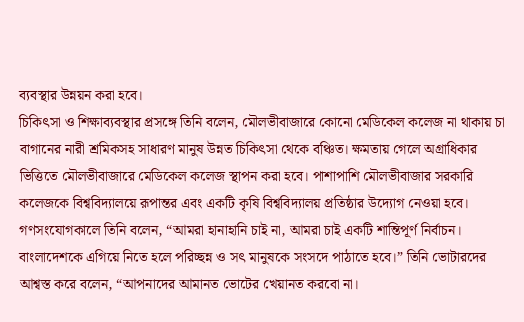ব্যবস্থার উন্নয়ন করা হবে।
চিকিৎসা ও শিক্ষাব্যবস্থার প্রসঙ্গে তিনি বলেন, মৌলভীবাজারে কোনো মেডিকেল কলেজ না থাকায় চা বাগানের নারী শ্রমিকসহ সাধারণ মানুষ উন্নত চিকিৎসা থেকে বঞ্চিত। ক্ষমতায় গেলে অগ্রাধিকার ভিত্তিতে মৌলভীবাজারে মেডিকেল কলেজ স্থাপন করা হবে। পাশাপাশি মৌলভীবাজার সরকারি কলেজকে বিশ্ববিদ্যালয়ে রূপান্তর এবং একটি কৃষি বিশ্ববিদ্যালয় প্রতিষ্ঠার উদ্যোগ নেওয়া হবে।
গণসংযোগকালে তিনি বলেন, “আমরা হানাহানি চাই না, আমরা চাই একটি শান্তিপূর্ণ নির্বাচন। বাংলাদেশকে এগিয়ে নিতে হলে পরিচ্ছন্ন ও সৎ মানুষকে সংসদে পাঠাতে হবে।” তিনি ভোটারদের আশ্বস্ত করে বলেন, “আপনাদের আমানত ভোটের খেয়ানত করবো না।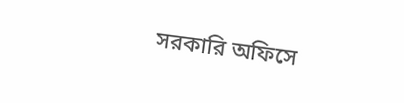সরকারি অফিসে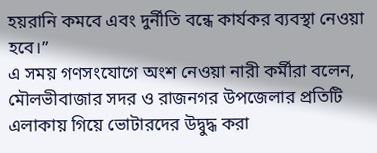হয়রানি কমবে এবং দুর্নীতি বন্ধে কার্যকর ব্যবস্থা নেওয়া হবে।”
এ সময় গণসংযোগে অংশ নেওয়া নারী কর্মীরা বলেন, মৌলভীবাজার সদর ও রাজনগর উপজেলার প্রতিটি এলাকায় গিয়ে ভোটারদের উদ্বুদ্ধ করা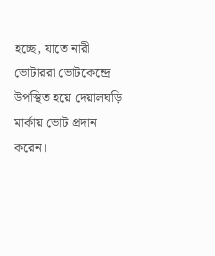হচ্ছে, যাতে নারী ভোটাররা ভোটকেন্দ্রে উপস্থিত হয়ে দেয়ালঘড়ি মার্কায় ভোট প্রদান করেন।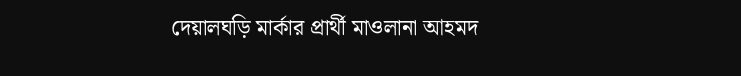দেয়ালঘড়ি মার্কার প্রার্থী মাওলানা আহমদ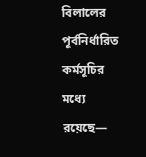বিলালের পূর্বনির্ধারিত কর্মসূচির মধ্যে রয়েছে—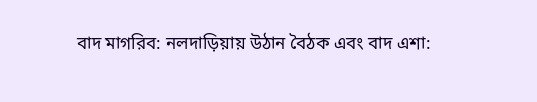বাদ মাগরিব: নলদাড়িয়ায় উঠান বৈঠক এবং বাদ এশা: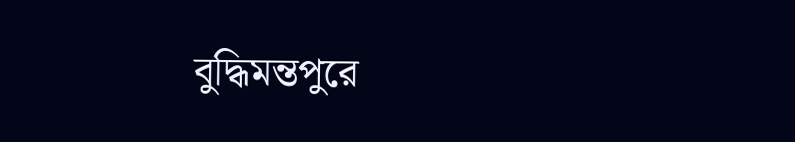বুদ্ধিমন্তপুরে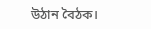উঠান বৈঠক।